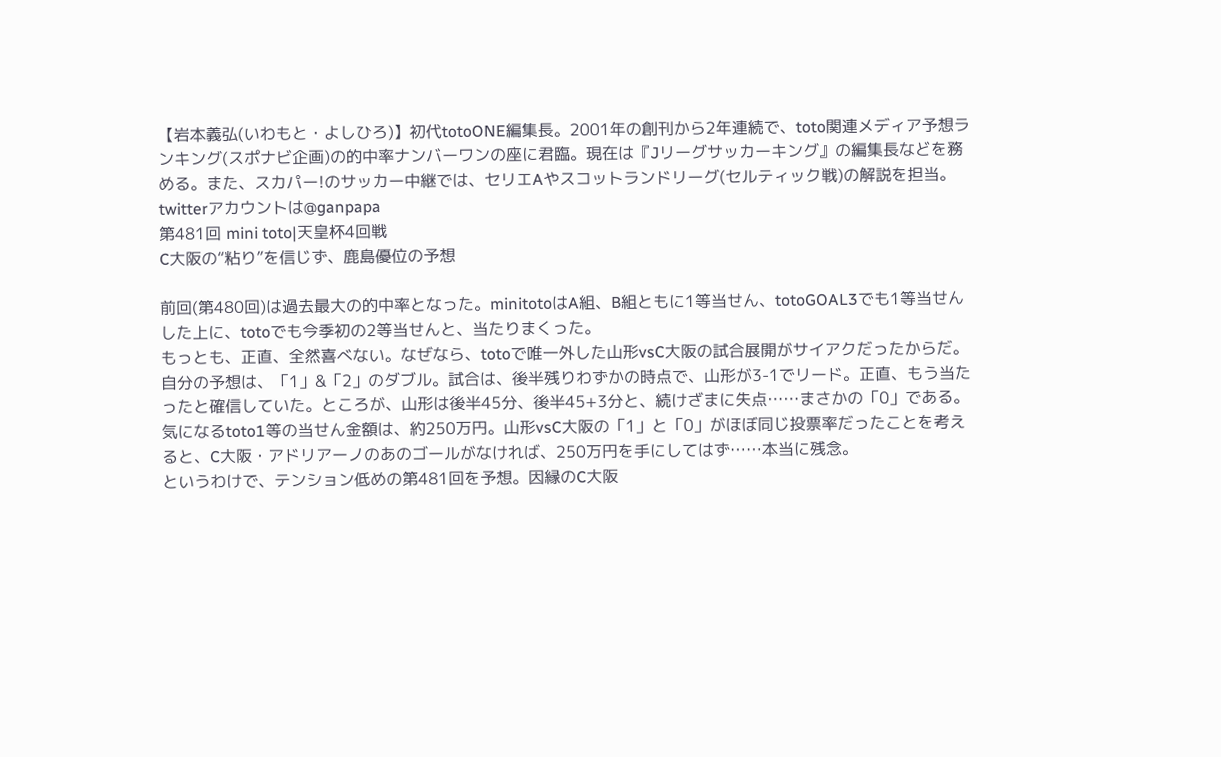【岩本義弘(いわもと・よしひろ)】初代totoONE編集長。2001年の創刊から2年連続で、toto関連メディア予想ランキング(スポナビ企画)の的中率ナンバーワンの座に君臨。現在は『Jリーグサッカーキング』の編集長などを務める。また、スカパー!のサッカー中継では、セリエAやスコットランドリーグ(セルティック戦)の解説を担当。twitterアカウントは@ganpapa
第481回 mini toto|天皇杯4回戦
C大阪の“粘り”を信じず、鹿島優位の予想

前回(第480回)は過去最大の的中率となった。minitotoはA組、B組ともに1等当せん、totoGOAL3でも1等当せんした上に、totoでも今季初の2等当せんと、当たりまくった。
もっとも、正直、全然喜べない。なぜなら、totoで唯一外した山形vsC大阪の試合展開がサイアクだったからだ。自分の予想は、「1」&「2」のダブル。試合は、後半残りわずかの時点で、山形が3-1でリード。正直、もう当たったと確信していた。ところが、山形は後半45分、後半45+3分と、続けざまに失点……まさかの「0」である。
気になるtoto1等の当せん金額は、約250万円。山形vsC大阪の「1」と「0」がほぼ同じ投票率だったことを考えると、C大阪・アドリアーノのあのゴールがなければ、250万円を手にしてはず……本当に残念。
というわけで、テンション低めの第481回を予想。因縁のC大阪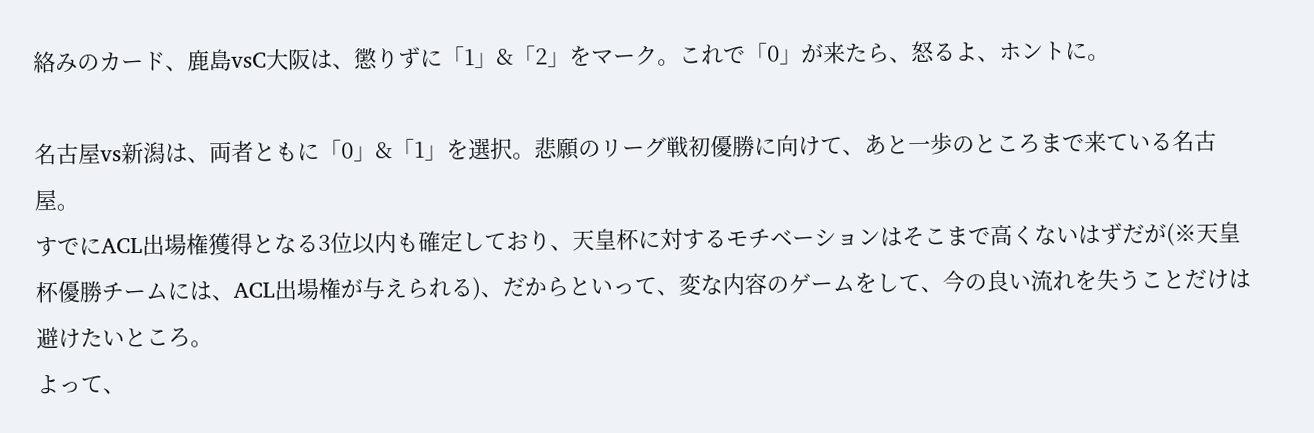絡みのカード、鹿島vsC大阪は、懲りずに「1」&「2」をマーク。これで「0」が来たら、怒るよ、ホントに。

名古屋vs新潟は、両者ともに「0」&「1」を選択。悲願のリーグ戦初優勝に向けて、あと一歩のところまで来ている名古屋。
すでにACL出場権獲得となる3位以内も確定しており、天皇杯に対するモチベーションはそこまで高くないはずだが(※天皇杯優勝チームには、ACL出場権が与えられる)、だからといって、変な内容のゲームをして、今の良い流れを失うことだけは避けたいところ。
よって、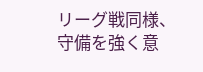リーグ戦同様、守備を強く意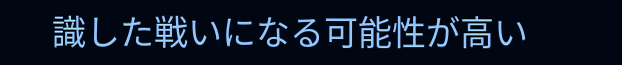識した戦いになる可能性が高い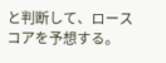と判断して、ロースコアを予想する。